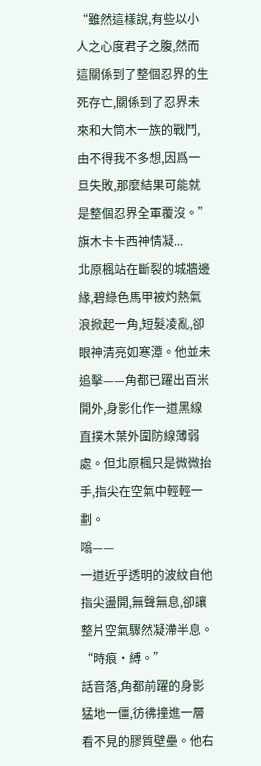“雖然這樣說,有些以小人之心度君子之腹,然而這關係到了整個忍界的生死存亡,關係到了忍界未來和大筒木一族的戰鬥,由不得我不多想,因爲一旦失敗,那麼結果可能就是整個忍界全軍覆沒。”
旗木卡卡西神情凝...
北原楓站在斷裂的城牆邊緣,碧綠色馬甲被灼熱氣浪掀起一角,短髮凌亂,卻眼神清亮如寒潭。他並未追擊——角都已躍出百米開外,身影化作一道黑線直撲木葉外圍防線薄弱處。但北原楓只是微微抬手,指尖在空氣中輕輕一劃。
嗡——
一道近乎透明的波紋自他指尖盪開,無聲無息,卻讓整片空氣驟然凝滯半息。
“時痕·縛。”
話音落,角都前躍的身影猛地一僵,彷彿撞進一層看不見的膠質壁壘。他右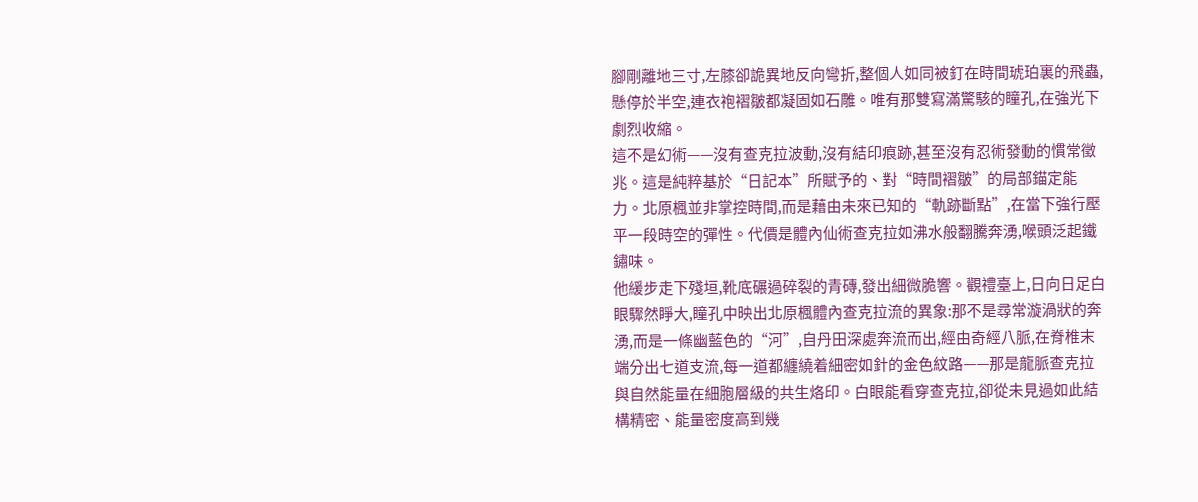腳剛離地三寸,左膝卻詭異地反向彎折,整個人如同被釘在時間琥珀裏的飛蟲,懸停於半空,連衣袍褶皺都凝固如石雕。唯有那雙寫滿驚駭的瞳孔,在強光下劇烈收縮。
這不是幻術——沒有查克拉波動,沒有結印痕跡,甚至沒有忍術發動的慣常徵兆。這是純粹基於“日記本”所賦予的、對“時間褶皺”的局部錨定能力。北原楓並非掌控時間,而是藉由未來已知的“軌跡斷點”,在當下強行壓平一段時空的彈性。代價是體內仙術查克拉如沸水般翻騰奔湧,喉頭泛起鐵鏽味。
他緩步走下殘垣,靴底碾過碎裂的青磚,發出細微脆響。觀禮臺上,日向日足白眼驟然睜大,瞳孔中映出北原楓體內查克拉流的異象:那不是尋常漩渦狀的奔湧,而是一條幽藍色的“河”,自丹田深處奔流而出,經由奇經八脈,在脊椎末端分出七道支流,每一道都纏繞着細密如針的金色紋路——那是龍脈查克拉與自然能量在細胞層級的共生烙印。白眼能看穿查克拉,卻從未見過如此結構精密、能量密度高到幾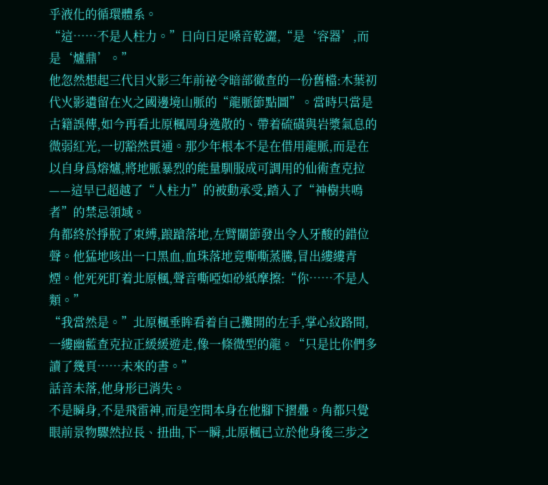乎液化的循環體系。
“這……不是人柱力。”日向日足嗓音乾澀,“是‘容器’,而是‘爐鼎’。”
他忽然想起三代目火影三年前祕令暗部徹查的一份舊檔:木葉初代火影遺留在火之國邊境山脈的“龍脈節點圖”。當時只當是古籍誤傳,如今再看北原楓周身逸散的、帶着硫磺與岩漿氣息的微弱紅光,一切豁然貫通。那少年根本不是在借用龍脈,而是在以自身爲熔爐,將地脈暴烈的能量馴服成可調用的仙術查克拉——這早已超越了“人柱力”的被動承受,踏入了“神樹共鳴者”的禁忌領域。
角都終於掙脫了束縛,踉蹌落地,左臂關節發出令人牙酸的錯位聲。他猛地咳出一口黑血,血珠落地竟嘶嘶蒸騰,冒出縷縷青煙。他死死盯着北原楓,聲音嘶啞如砂紙摩擦:“你……不是人類。”
“我當然是。”北原楓垂眸看着自己攤開的左手,掌心紋路間,一縷幽藍查克拉正緩緩遊走,像一條微型的龍。“只是比你們多讀了幾頁……未來的書。”
話音未落,他身形已消失。
不是瞬身,不是飛雷神,而是空間本身在他腳下摺疊。角都只覺眼前景物驟然拉長、扭曲,下一瞬,北原楓已立於他身後三步之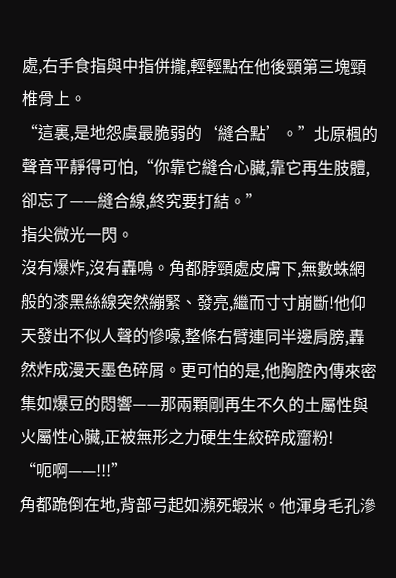處,右手食指與中指併攏,輕輕點在他後頸第三塊頸椎骨上。
“這裏,是地怨虞最脆弱的‘縫合點’。”北原楓的聲音平靜得可怕,“你靠它縫合心臟,靠它再生肢體,卻忘了——縫合線,終究要打結。”
指尖微光一閃。
沒有爆炸,沒有轟鳴。角都脖頸處皮膚下,無數蛛網般的漆黑絲線突然繃緊、發亮,繼而寸寸崩斷!他仰天發出不似人聲的慘嚎,整條右臂連同半邊肩膀,轟然炸成漫天墨色碎屑。更可怕的是,他胸腔內傳來密集如爆豆的悶響——那兩顆剛再生不久的土屬性與火屬性心臟,正被無形之力硬生生絞碎成齏粉!
“呃啊——!!!”
角都跪倒在地,背部弓起如瀕死蝦米。他渾身毛孔滲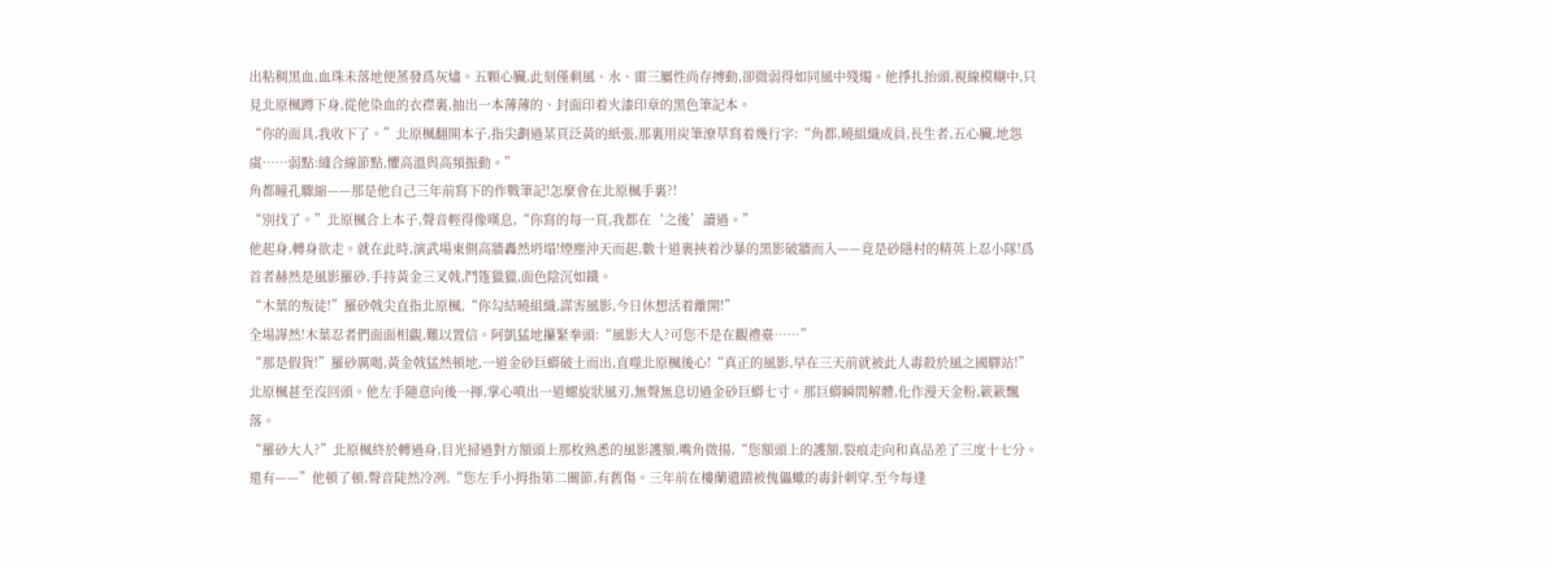出粘稠黑血,血珠未落地便蒸發爲灰燼。五顆心臟,此刻僅剩風、水、雷三屬性尚存搏動,卻微弱得如同風中殘燭。他掙扎抬頭,視線模糊中,只見北原楓蹲下身,從他染血的衣襟裏,抽出一本薄薄的、封面印着火漆印章的黑色筆記本。
“你的面具,我收下了。”北原楓翻開本子,指尖劃過某頁泛黃的紙張,那裏用炭筆潦草寫着幾行字:“角都,曉組織成員,長生者,五心臟,地怨虞……弱點:縫合線節點,懼高溫與高頻振動。”
角都瞳孔驟縮——那是他自己三年前寫下的作戰筆記!怎麼會在北原楓手裏?!
“別找了。”北原楓合上本子,聲音輕得像嘆息,“你寫的每一頁,我都在‘之後’讀過。”
他起身,轉身欲走。就在此時,演武場東側高牆轟然坍塌!煙塵沖天而起,數十道裹挾着沙暴的黑影破牆而入——竟是砂隱村的精英上忍小隊!爲首者赫然是風影羅砂,手持黃金三叉戟,鬥篷獵獵,面色陰沉如鐵。
“木葉的叛徒!”羅砂戟尖直指北原楓,“你勾結曉組織,謀害風影,今日休想活着離開!”
全場譁然!木葉忍者們面面相覷,難以置信。阿凱猛地攥緊拳頭:“風影大人?可您不是在觀禮臺……”
“那是假貨!”羅砂厲喝,黃金戟猛然頓地,一道金砂巨蟒破土而出,直噬北原楓後心!“真正的風影,早在三天前就被此人毒殺於風之國驛站!”
北原楓甚至沒回頭。他左手隨意向後一揮,掌心噴出一道螺旋狀風刃,無聲無息切過金砂巨蟒七寸。那巨蟒瞬間解體,化作漫天金粉,簌簌飄落。
“羅砂大人?”北原楓終於轉過身,目光掃過對方額頭上那枚熟悉的風影護額,嘴角微揚,“您額頭上的護額,裂痕走向和真品差了三度十七分。還有——”他頓了頓,聲音陡然冷冽,“您左手小拇指第二關節,有舊傷。三年前在樓蘭遺蹟被傀儡蠍的毒針刺穿,至今每逢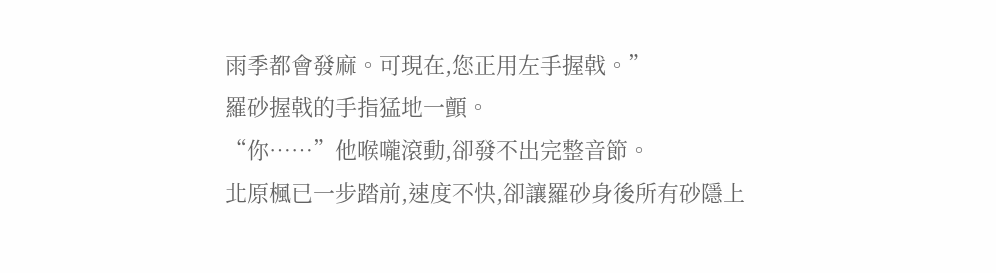雨季都會發麻。可現在,您正用左手握戟。”
羅砂握戟的手指猛地一顫。
“你……”他喉嚨滾動,卻發不出完整音節。
北原楓已一步踏前,速度不快,卻讓羅砂身後所有砂隱上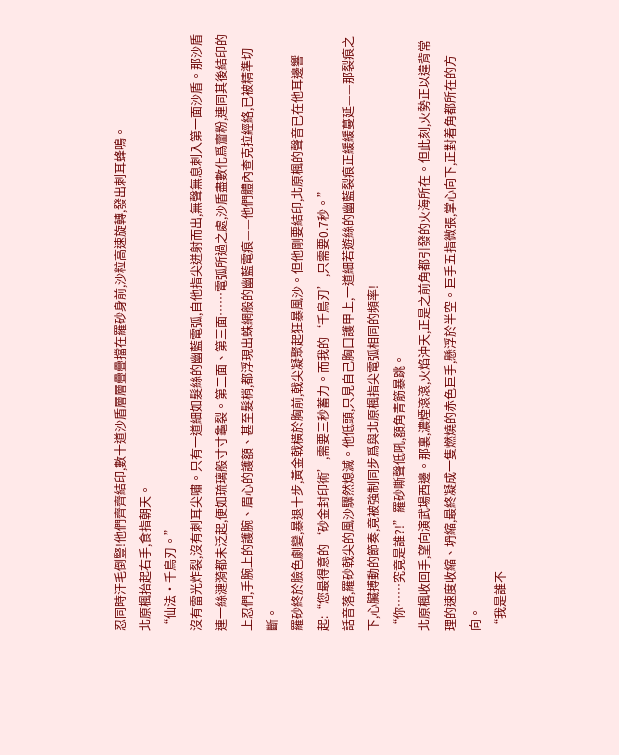忍同時汗毛倒豎!他們齊齊結印,數十道沙盾層層疊疊擋在羅砂身前,沙粒高速旋轉,發出刺耳蜂鳴。
北原楓抬起右手,食指朝天。
“仙法·千鳥刃。”
沒有雷光炸裂,沒有刺耳尖嘯。只有一道細如髮絲的幽藍電弧,自他指尖迸射而出,無聲無息刺入第一面沙盾。那沙盾連一絲漣漪都未泛起,便如琉璃般寸寸龜裂。第二面、第三面……電弧所過之處,沙盾盡數化爲齏粉,連同其後結印的上忍們,手腕上的護腕、眉心的護額、甚至髮梢,都浮現出蛛網般的幽藍電痕——他們體內查克拉經絡,已被精準切斷。
羅砂終於臉色劇變,暴退十步,黃金戟橫於胸前,戟尖凝聚起狂暴風沙。但他剛要結印,北原楓的聲音已在他耳邊響起:“您最得意的‘砂金封印術’,需要三秒蓄力。而我的‘千鳥刃’,只需要0.7秒。”
話音落,羅砂戟尖的風沙驟然熄滅。他低頭,只見自己胸口護甲上,一道細若遊絲的幽藍裂痕正緩緩蔓延——那裂痕之下,心臟搏動的節奏,竟被強制同步爲與北原楓指尖電弧相同的頻率!
“你……究竟是誰?!”羅砂嘶聲低吼,額角青筋暴跳。
北原楓收回手,望向演武場西邊。那裏,濃煙滾滾,火焰沖天,正是之前角都引發的火海所在。但此刻,火勢正以違背常理的速度收縮、坍縮,最終凝成一隻燃燒的赤色巨手,懸浮於半空。巨手五指微張,掌心向下,正對着角都所在的方向。
“我是誰不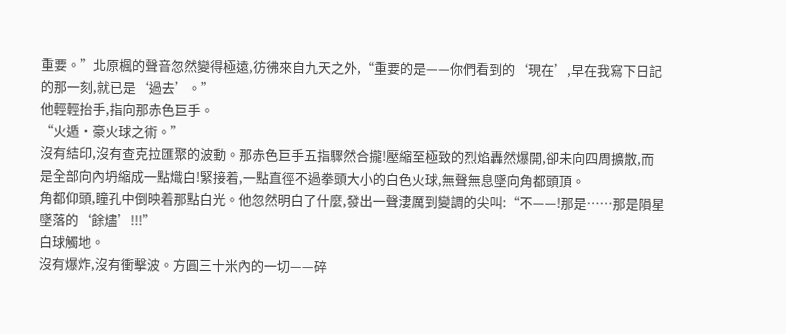重要。”北原楓的聲音忽然變得極遠,彷彿來自九天之外,“重要的是——你們看到的‘現在’,早在我寫下日記的那一刻,就已是‘過去’。”
他輕輕抬手,指向那赤色巨手。
“火遁·豪火球之術。”
沒有結印,沒有查克拉匯聚的波動。那赤色巨手五指驟然合攏!壓縮至極致的烈焰轟然爆開,卻未向四周擴散,而是全部向內坍縮成一點熾白!緊接着,一點直徑不過拳頭大小的白色火球,無聲無息墜向角都頭頂。
角都仰頭,瞳孔中倒映着那點白光。他忽然明白了什麼,發出一聲淒厲到變調的尖叫:“不——!那是……那是隕星墜落的‘餘燼’!!!”
白球觸地。
沒有爆炸,沒有衝擊波。方圓三十米內的一切——碎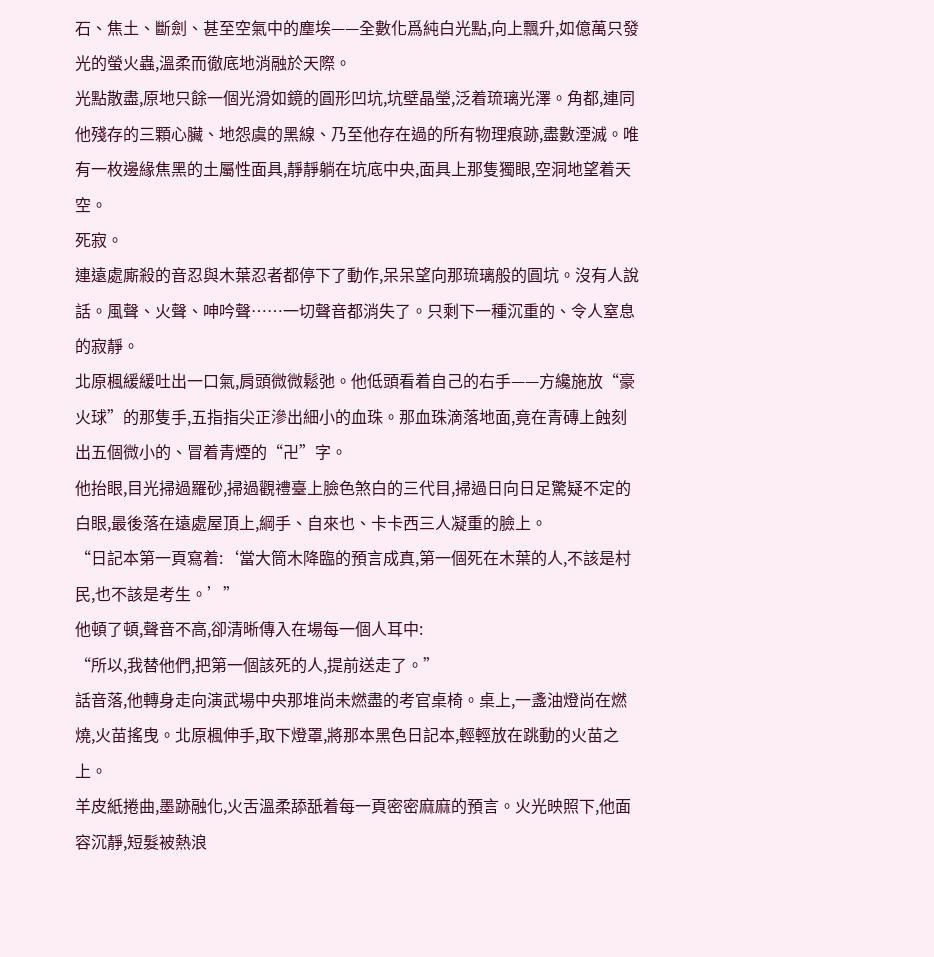石、焦土、斷劍、甚至空氣中的塵埃——全數化爲純白光點,向上飄升,如億萬只發光的螢火蟲,溫柔而徹底地消融於天際。
光點散盡,原地只餘一個光滑如鏡的圓形凹坑,坑壁晶瑩,泛着琉璃光澤。角都,連同他殘存的三顆心臟、地怨虞的黑線、乃至他存在過的所有物理痕跡,盡數湮滅。唯有一枚邊緣焦黑的土屬性面具,靜靜躺在坑底中央,面具上那隻獨眼,空洞地望着天空。
死寂。
連遠處廝殺的音忍與木葉忍者都停下了動作,呆呆望向那琉璃般的圓坑。沒有人說話。風聲、火聲、呻吟聲……一切聲音都消失了。只剩下一種沉重的、令人窒息的寂靜。
北原楓緩緩吐出一口氣,肩頭微微鬆弛。他低頭看着自己的右手——方纔施放“豪火球”的那隻手,五指指尖正滲出細小的血珠。那血珠滴落地面,竟在青磚上蝕刻出五個微小的、冒着青煙的“卍”字。
他抬眼,目光掃過羅砂,掃過觀禮臺上臉色煞白的三代目,掃過日向日足驚疑不定的白眼,最後落在遠處屋頂上,綱手、自來也、卡卡西三人凝重的臉上。
“日記本第一頁寫着:‘當大筒木降臨的預言成真,第一個死在木葉的人,不該是村民,也不該是考生。’”
他頓了頓,聲音不高,卻清晰傳入在場每一個人耳中:
“所以,我替他們,把第一個該死的人,提前送走了。”
話音落,他轉身走向演武場中央那堆尚未燃盡的考官桌椅。桌上,一盞油燈尚在燃燒,火苗搖曳。北原楓伸手,取下燈罩,將那本黑色日記本,輕輕放在跳動的火苗之上。
羊皮紙捲曲,墨跡融化,火舌溫柔舔舐着每一頁密密麻麻的預言。火光映照下,他面容沉靜,短髮被熱浪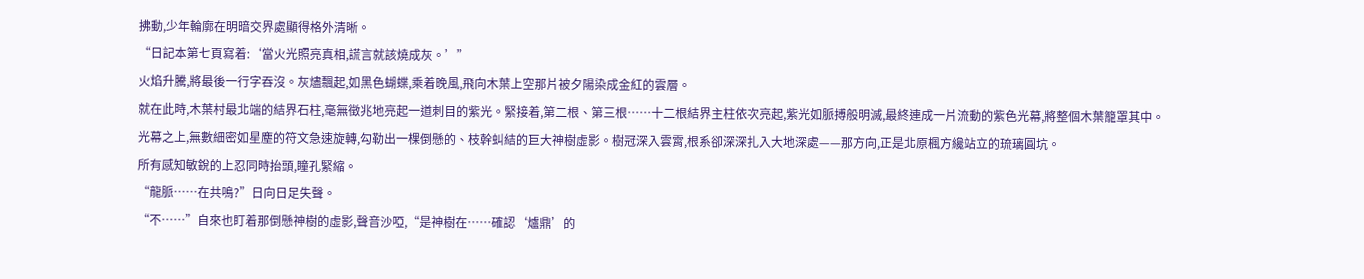拂動,少年輪廓在明暗交界處顯得格外清晰。
“日記本第七頁寫着:‘當火光照亮真相,謊言就該燒成灰。’”
火焰升騰,將最後一行字吞沒。灰燼飄起,如黑色蝴蝶,乘着晚風,飛向木葉上空那片被夕陽染成金紅的雲層。
就在此時,木葉村最北端的結界石柱,毫無徵兆地亮起一道刺目的紫光。緊接着,第二根、第三根……十二根結界主柱依次亮起,紫光如脈搏般明滅,最終連成一片流動的紫色光幕,將整個木葉籠罩其中。
光幕之上,無數細密如星塵的符文急速旋轉,勾勒出一棵倒懸的、枝幹虯結的巨大神樹虛影。樹冠深入雲霄,根系卻深深扎入大地深處——那方向,正是北原楓方纔站立的琉璃圓坑。
所有感知敏銳的上忍同時抬頭,瞳孔緊縮。
“龍脈……在共鳴?”日向日足失聲。
“不……”自來也盯着那倒懸神樹的虛影,聲音沙啞,“是神樹在……確認‘爐鼎’的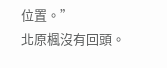位置。”
北原楓沒有回頭。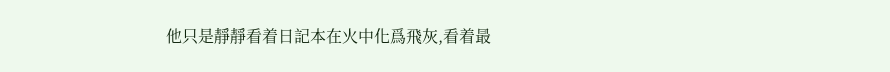他只是靜靜看着日記本在火中化爲飛灰,看着最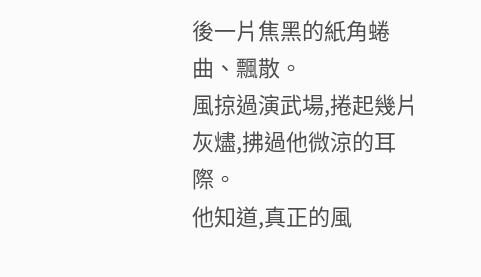後一片焦黑的紙角蜷曲、飄散。
風掠過演武場,捲起幾片灰燼,拂過他微涼的耳際。
他知道,真正的風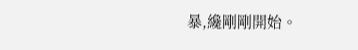暴,纔剛剛開始。